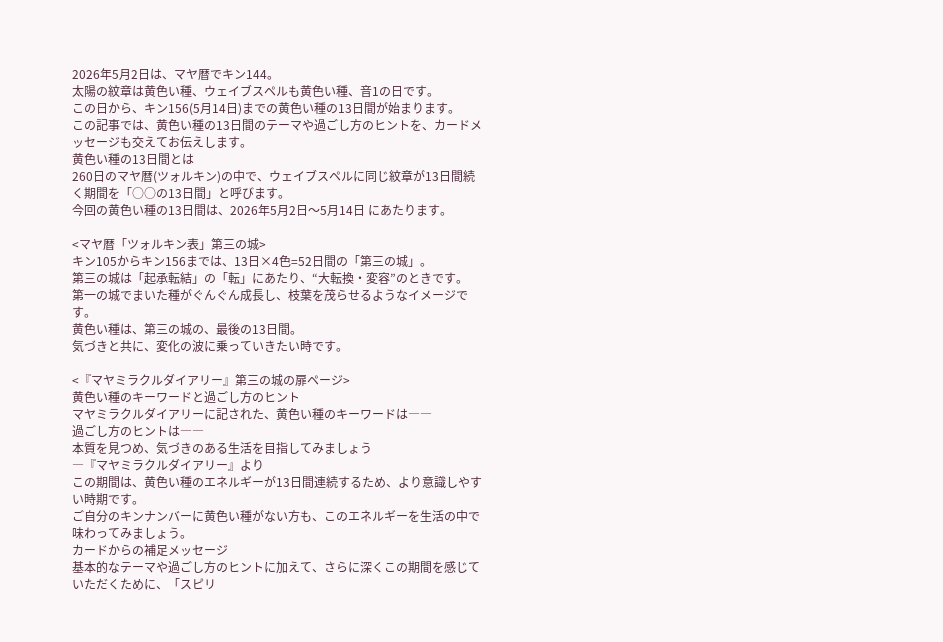2026年5月2日は、マヤ暦でキン144。
太陽の紋章は黄色い種、ウェイブスペルも黄色い種、音1の日です。
この日から、キン156(5月14日)までの黄色い種の13日間が始まります。
この記事では、黄色い種の13日間のテーマや過ごし方のヒントを、カードメッセージも交えてお伝えします。
黄色い種の13日間とは
260日のマヤ暦(ツォルキン)の中で、ウェイブスペルに同じ紋章が13日間続く期間を「○○の13日間」と呼びます。
今回の黄色い種の13日間は、2026年5月2日〜5月14日 にあたります。

<マヤ暦「ツォルキン表」第三の城>
キン105からキン156までは、13日×4色=52日間の「第三の城」。
第三の城は「起承転結」の「転」にあたり、“大転換・変容”のときです。
第一の城でまいた種がぐんぐん成長し、枝葉を茂らせるようなイメージです。
黄色い種は、第三の城の、最後の13日間。
気づきと共に、変化の波に乗っていきたい時です。

<『マヤミラクルダイアリー』第三の城の扉ページ>
黄色い種のキーワードと過ごし方のヒント
マヤミラクルダイアリーに記された、黄色い種のキーワードは――
過ごし方のヒントは――
本質を見つめ、気づきのある生活を目指してみましょう
―『マヤミラクルダイアリー』より
この期間は、黄色い種のエネルギーが13日間連続するため、より意識しやすい時期です。
ご自分のキンナンバーに黄色い種がない方も、このエネルギーを生活の中で味わってみましょう。
カードからの補足メッセージ
基本的なテーマや過ごし方のヒントに加えて、さらに深くこの期間を感じていただくために、「スピリ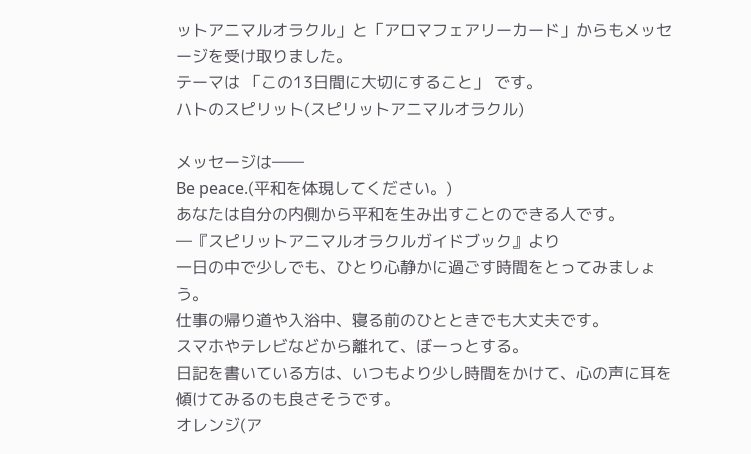ットアニマルオラクル」と「アロマフェアリーカード」からもメッセージを受け取りました。
テーマは 「この13日間に大切にすること」 です。
ハトのスピリット(スピリットアニマルオラクル)

メッセージは――
Be peace.(平和を体現してください。)
あなたは自分の内側から平和を生み出すことのできる人です。
―『スピリットアニマルオラクルガイドブック』より
一日の中で少しでも、ひとり心静かに過ごす時間をとってみましょう。
仕事の帰り道や入浴中、寝る前のひとときでも大丈夫です。
スマホやテレビなどから離れて、ぼーっとする。
日記を書いている方は、いつもより少し時間をかけて、心の声に耳を傾けてみるのも良さそうです。
オレンジ(ア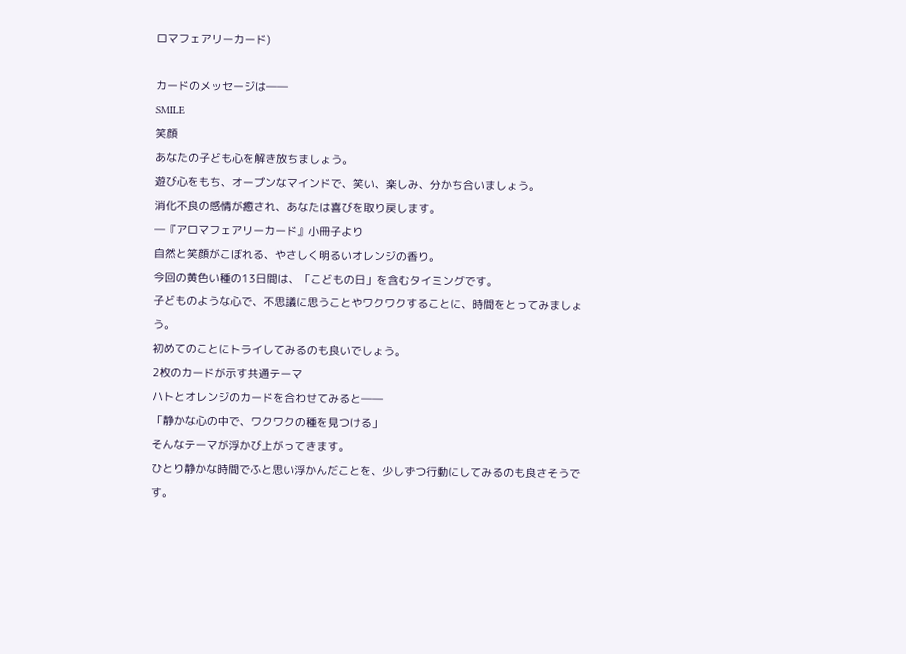ロマフェアリーカード)

カードのメッセージは――
SMILE
笑顔
あなたの子ども心を解き放ちましょう。
遊び心をもち、オープンなマインドで、笑い、楽しみ、分かち合いましょう。
消化不良の感情が癒され、あなたは喜びを取り戻します。
―『アロマフェアリーカード』小冊子より
自然と笑顔がこぼれる、やさしく明るいオレンジの香り。
今回の黄色い種の13日間は、「こどもの日」を含むタイミングです。
子どものような心で、不思議に思うことやワクワクすることに、時間をとってみましょう。
初めてのことにトライしてみるのも良いでしょう。
2枚のカードが示す共通テーマ
ハトとオレンジのカードを合わせてみると――
「静かな心の中で、ワクワクの種を見つける」
そんなテーマが浮かび上がってきます。
ひとり静かな時間でふと思い浮かんだことを、少しずつ行動にしてみるのも良さそうです。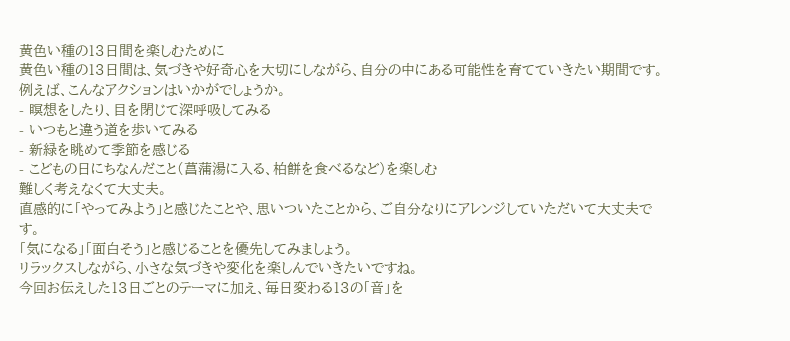黄色い種の13日間を楽しむために
黄色い種の13日間は、気づきや好奇心を大切にしながら、自分の中にある可能性を育てていきたい期間です。
例えば、こんなアクションはいかがでしょうか。
- 瞑想をしたり、目を閉じて深呼吸してみる
- いつもと違う道を歩いてみる
- 新緑を眺めて季節を感じる
- こどもの日にちなんだこと(菖蒲湯に入る、柏餅を食べるなど)を楽しむ
難しく考えなくて大丈夫。
直感的に「やってみよう」と感じたことや、思いついたことから、ご自分なりにアレンジしていただいて大丈夫です。
「気になる」「面白そう」と感じることを優先してみましょう。
リラックスしながら、小さな気づきや変化を楽しんでいきたいですね。
今回お伝えした13日ごとのテーマに加え、毎日変わる13の「音」を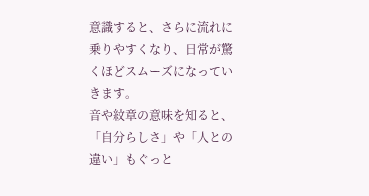意識すると、さらに流れに乗りやすくなり、日常が驚くほどスムーズになっていきます。
音や紋章の意味を知ると、「自分らしさ」や「人との違い」もぐっと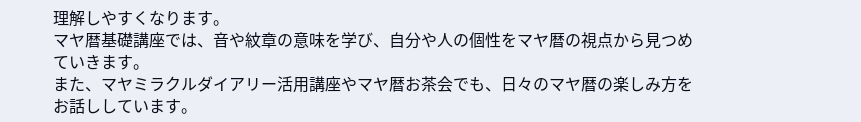理解しやすくなります。
マヤ暦基礎講座では、音や紋章の意味を学び、自分や人の個性をマヤ暦の視点から見つめていきます。
また、マヤミラクルダイアリー活用講座やマヤ暦お茶会でも、日々のマヤ暦の楽しみ方をお話ししています。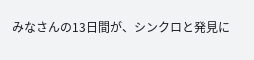みなさんの13日間が、シンクロと発見に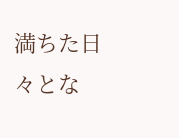満ちた日々とな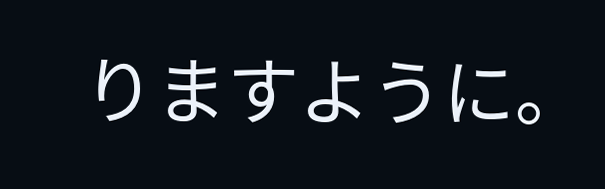りますように。